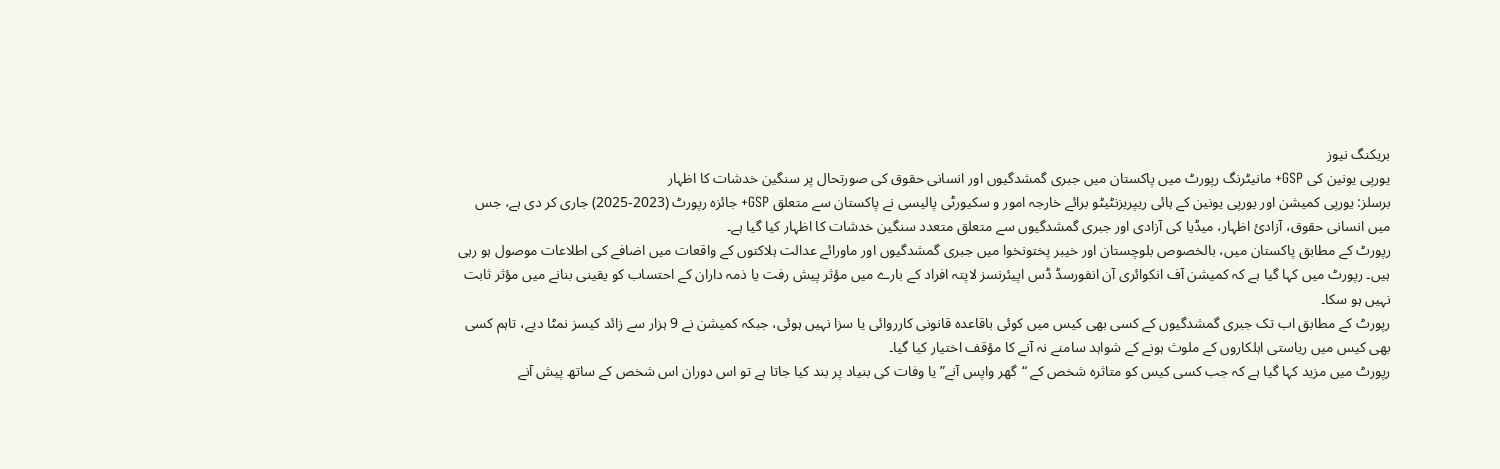بریکنگ نیوز
یورپی یونین کی GSP+ مانیٹرنگ رپورٹ میں پاکستان میں جبری گمشدگیوں اور انسانی حقوق کی صورتحال پر سنگین خدشات کا اظہار
برسلز: یورپی کمیشن اور یورپی یونین کے ہائی ریپریزنٹیٹو برائے خارجہ امور و سکیورٹی پالیسی نے پاکستان سے متعلق GSP+ جائزہ رپورٹ (2023-2025) جاری کر دی ہے، جس میں انسانی حقوق، آزادیٔ اظہار، میڈیا کی آزادی اور جبری گمشدگیوں سے متعلق متعدد سنگین خدشات کا اظہار کیا گیا ہے۔
رپورٹ کے مطابق پاکستان میں، بالخصوص بلوچستان اور خیبر پختونخوا میں جبری گمشدگیوں اور ماورائے عدالت ہلاکتوں کے واقعات میں اضافے کی اطلاعات موصول ہو رہی ہیں۔ رپورٹ میں کہا گیا ہے کہ کمیشن آف انکوائری آن انفورسڈ ڈس اپیئرنسز لاپتہ افراد کے بارے میں مؤثر پیش رفت یا ذمہ داران کے احتساب کو یقینی بنانے میں مؤثر ثابت نہیں ہو سکا۔
رپورٹ کے مطابق اب تک جبری گمشدگیوں کے کسی بھی کیس میں کوئی باقاعدہ قانونی کارروائی یا سزا نہیں ہوئی، جبکہ کمیشن نے 9 ہزار سے زائد کیسز نمٹا دیے، تاہم کسی بھی کیس میں ریاستی اہلکاروں کے ملوث ہونے کے شواہد سامنے نہ آنے کا مؤقف اختیار کیا گیا۔
رپورٹ میں مزید کہا گیا ہے کہ جب کسی کیس کو متاثرہ شخص کے “گھر واپس آنے” یا وفات کی بنیاد پر بند کیا جاتا ہے تو اس دوران اس شخص کے ساتھ پیش آنے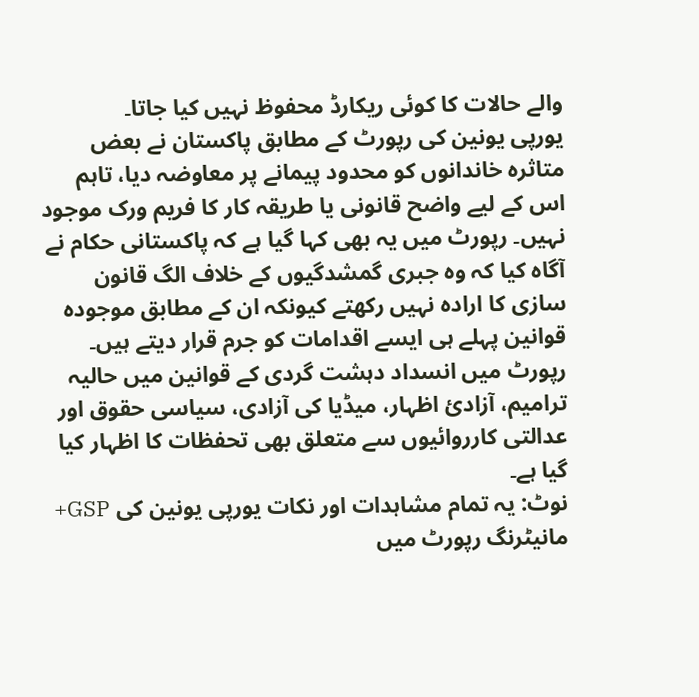والے حالات کا کوئی ریکارڈ محفوظ نہیں کیا جاتا۔
یورپی یونین کی رپورٹ کے مطابق پاکستان نے بعض متاثرہ خاندانوں کو محدود پیمانے پر معاوضہ دیا، تاہم اس کے لیے واضح قانونی یا طریقہ کار کا فریم ورک موجود نہیں۔ رپورٹ میں یہ بھی کہا گیا ہے کہ پاکستانی حکام نے آگاہ کیا کہ وہ جبری گمشدگیوں کے خلاف الگ قانون سازی کا ارادہ نہیں رکھتے کیونکہ ان کے مطابق موجودہ قوانین پہلے ہی ایسے اقدامات کو جرم قرار دیتے ہیں۔
رپورٹ میں انسداد دہشت گردی کے قوانین میں حالیہ ترامیم، آزادیٔ اظہار، میڈیا کی آزادی، سیاسی حقوق اور عدالتی کارروائیوں سے متعلق بھی تحفظات کا اظہار کیا گیا ہے۔
نوٹ: یہ تمام مشاہدات اور نکات یورپی یونین کی GSP+ مانیٹرنگ رپورٹ میں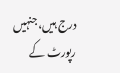درج ہیں، جنہیں رپورٹ کے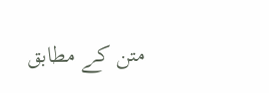متن کے مطابق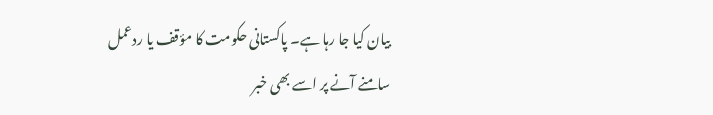بیان کیا جا رہا ہے۔ پاکستانی حکومت کا مؤقف یا ردعمل سامنے آنے پر اسے بھی خبر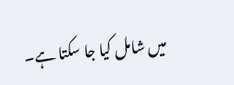میں شامل کیا جا سکتا ہے۔